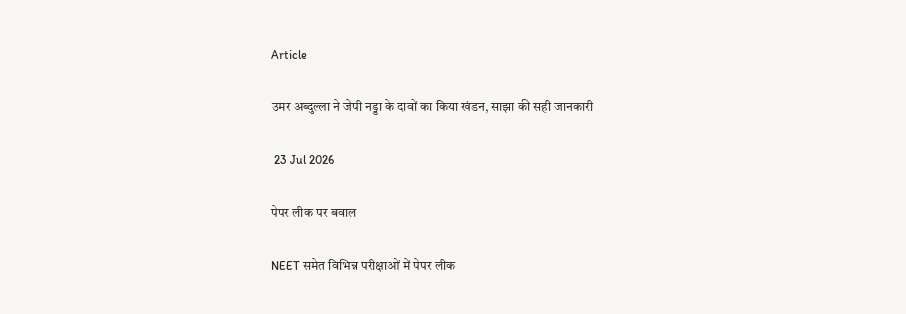Article

उमर अब्दुल्ला ने जेपी नड्डा के दावों का किया खंडन, साझा की सही जानकारी

 23 Jul 2026

पेपर लीक पर बवाल

NEET समेत विभिन्न परीक्षाओं में पेपर लीक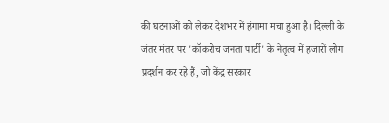की घटनाओं को लेकर देशभर में हंगामा मचा हुआ है। दिल्ली के जंतर मंतर पर 'कॉकरोच जनता पार्टी' के नेतृत्व में हजारों लोग प्रदर्शन कर रहे हैं, जो केंद्र सरकार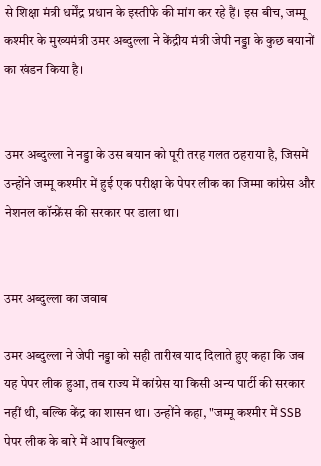से शिक्षा मंत्री धर्मेंद्र प्रधान के इस्तीफे की मांग कर रहे हैं। इस बीच, जम्मू कश्मीर के मुख्यमंत्री उमर अब्दुल्ला ने केंद्रीय मंत्री जेपी नड्डा के कुछ बयानों का खंडन किया है।


उमर अब्दुल्ला ने नड्डा के उस बयान को पूरी तरह गलत ठहराया है, जिसमें उन्होंने जम्मू कश्मीर में हुई एक परीक्षा के पेपर लीक का जिम्मा कांग्रेस और नेशनल कॉन्फ्रेंस की सरकार पर डाला था।


उमर अब्दुल्ला का जवाब

उमर अब्दुल्ला ने जेपी नड्डा को सही तारीख याद दिलाते हुए कहा कि जब यह पेपर लीक हुआ, तब राज्य में कांग्रेस या किसी अन्य पार्टी की सरकार नहीं थी, बल्कि केंद्र का शासन था। उन्होंने कहा, "जम्मू कश्मीर में SSB पेपर लीक के बारे में आप बिल्कुल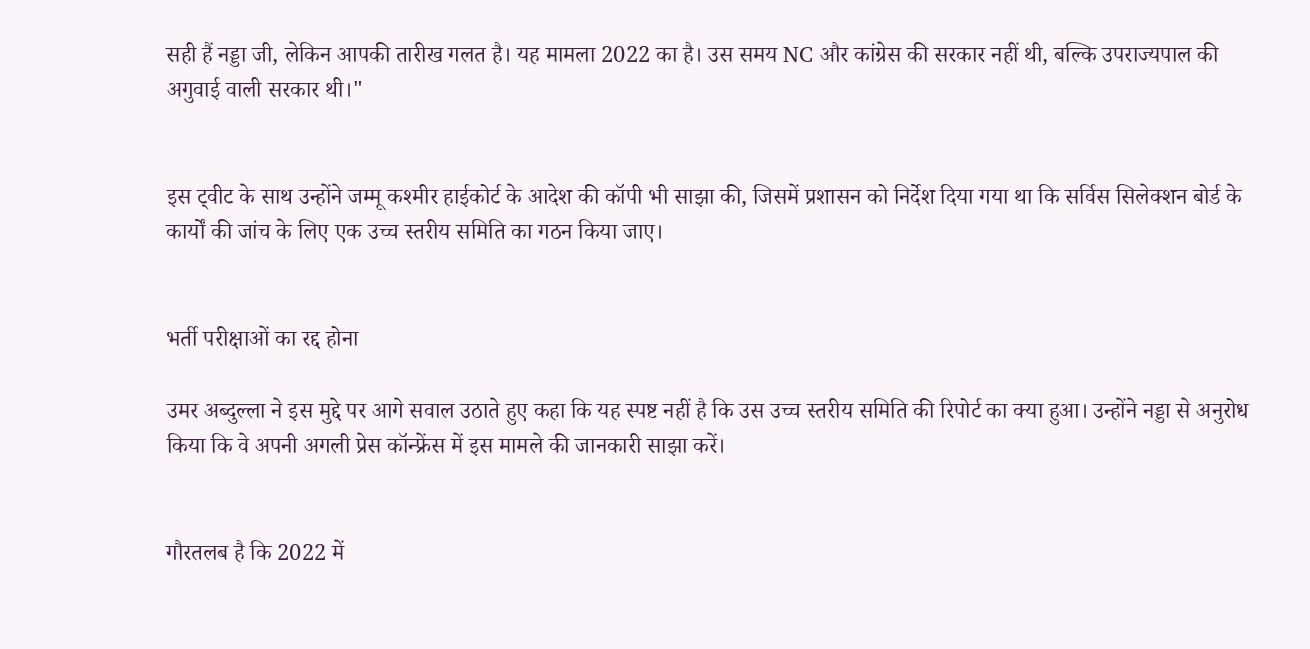सही हैं नड्डा जी, लेकिन आपकी तारीख गलत है। यह मामला 2022 का है। उस समय NC और कांग्रेस की सरकार नहीं थी, बल्कि उपराज्यपाल की अगुवाई वाली सरकार थी।"


इस ट्वीट के साथ उन्होंने जम्मू कश्मीर हाईकोर्ट के आदेश की कॉपी भी साझा की, जिसमें प्रशासन को निर्देश दिया गया था कि सर्विस सिलेक्शन बोर्ड के कार्यों की जांच के लिए एक उच्च स्तरीय समिति का गठन किया जाए।


भर्ती परीक्षाओं का रद्द होना

उमर अब्दुल्ला ने इस मुद्दे पर आगे सवाल उठाते हुए कहा कि यह स्पष्ट नहीं है कि उस उच्च स्तरीय समिति की रिपोर्ट का क्या हुआ। उन्होंने नड्डा से अनुरोध किया कि वे अपनी अगली प्रेस कॉन्फ्रेंस में इस मामले की जानकारी साझा करें।


गौरतलब है कि 2022 में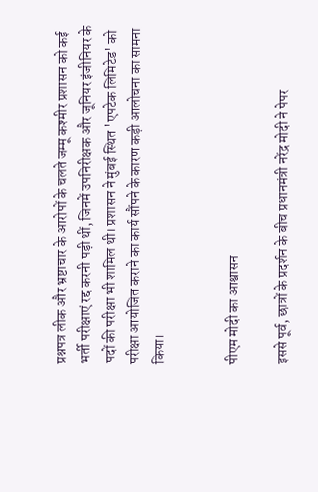प्रश्नपत्र लीक और भ्रष्टाचार के आरोपों के चलते जम्मू कश्मीर प्रशासन को कई भर्ती परीक्षाएं रद्द करनी पड़ी थीं, जिनमें उपनिरीक्षक और जूनियर इंजीनियर के पदों की परीक्षा भी शामिल थी। प्रशासन ने मुंबई स्थित 'एपटेक लिमिटेड' को परीक्षा आयोजित कराने का कार्य सौंपने के कारण कड़ी आलोचना का सामना किया।


पीएम मोदी का आश्वासन

इससे पूर्व, छात्रों के प्रदर्शन के बीच प्रधानमंत्री नरेंद्र मोदी ने पेपर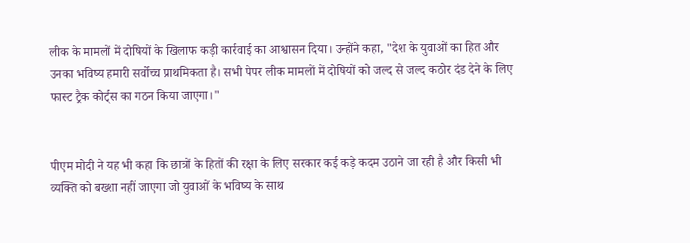लीक के मामलों में दोषियों के खिलाफ कड़ी कार्रवाई का आश्वासन दिया। उन्होंने कहा, "देश के युवाओं का हित और उनका भविष्य हमारी सर्वोच्च प्राथमिकता है। सभी पेपर लीक मामलों में दोषियों को जल्द से जल्द कठोर दंड देने के लिए फास्ट ट्रैक कोर्ट्स का गठन किया जाएगा।"


पीएम मोदी ने यह भी कहा कि छात्रों के हितों की रक्षा के लिए सरकार कई कड़े कदम उठाने जा रही है और किसी भी व्यक्ति को बख्शा नहीं जाएगा जो युवाओं के भविष्य के साथ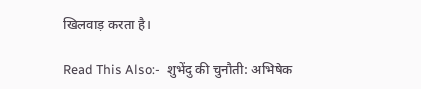खिलवाड़ करता है।

Read This Also:-  शुभेंदु की चुनौती: अभिषेक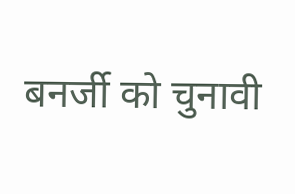बनर्जी को चुनावी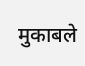मुकाबले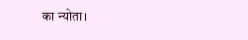का न्योता।